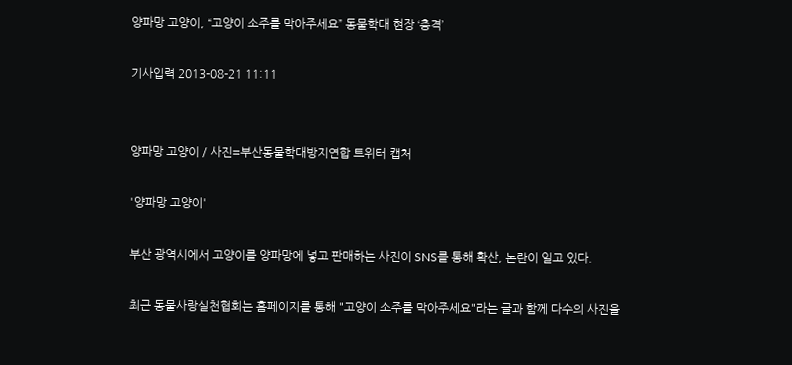양파망 고양이, “고양이 소주를 막아주세요” 동물학대 현장 ‘충격’

기사입력 2013-08-21 11:11


양파망 고양이 / 사진=부산동물학대방지연합 트위터 캡처

'양파망 고양이'

부산 광역시에서 고양이를 양파망에 넣고 판매하는 사진이 SNS를 통해 확산, 논란이 일고 있다.

최근 동물사랑실천협회는 홈페이지를 통해 "고양이 소주를 막아주세요"라는 글과 함께 다수의 사진을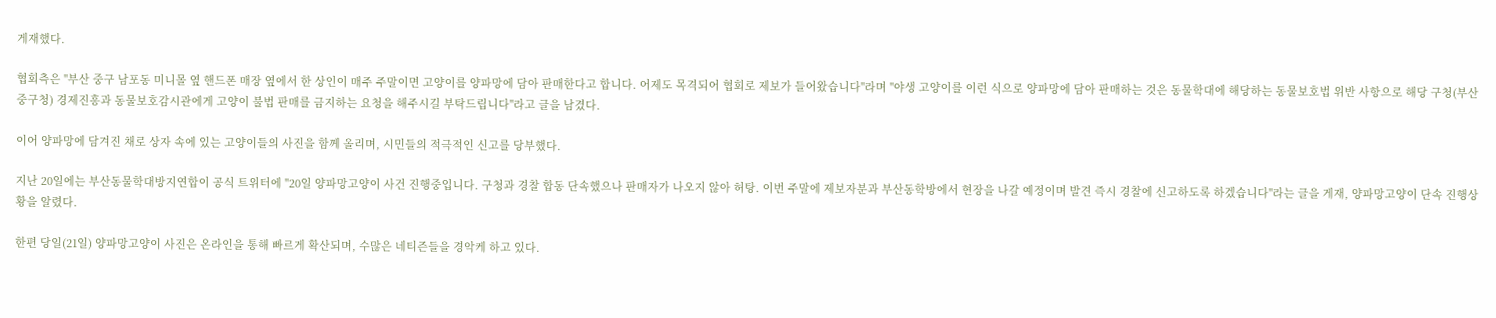게재했다.

협회측은 "부산 중구 남포동 미니몰 옆 핸드폰 매장 옆에서 한 상인이 매주 주말이면 고양이를 양파망에 담아 판매한다고 합니다. 어제도 목격되어 협회로 제보가 들어왔습니다"라며 "야생 고양이를 이런 식으로 양파망에 담아 판매하는 것은 동물학대에 해당하는 동물보호법 위반 사항으로 해당 구청(부산 중구청) 경제진흥과 동물보호감시관에게 고양이 불법 판매를 금지하는 요청을 해주시길 부탁드립니다"라고 글을 남겼다.

이어 양파망에 담겨진 채로 상자 속에 있는 고양이들의 사진을 함께 올리며, 시민들의 적극적인 신고를 당부했다.

지난 20일에는 부산동물학대방지연합이 공식 트위터에 "20일 양파망고양이 사건 진행중입니다. 구청과 경찰 합동 단속했으나 판매자가 나오지 않아 허탕. 이번 주말에 제보자분과 부산동학방에서 현장을 나갈 예정이며 발견 즉시 경찰에 신고하도록 하겠습니다"라는 글을 게재, 양파망고양이 단속 진행상황을 알렸다.

한편 당일(21일) 양파망고양이 사진은 온라인을 통해 빠르게 확산되며, 수많은 네티즌들을 경악케 하고 있다.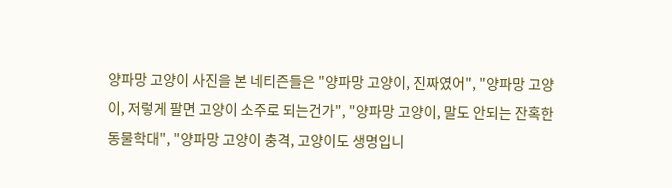양파망 고양이 사진을 본 네티즌들은 "양파망 고양이, 진짜였어", "양파망 고양이, 저렇게 팔면 고양이 소주로 되는건가", "양파망 고양이, 말도 안되는 잔혹한 동물학대", "양파망 고양이 충격, 고양이도 생명입니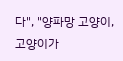다", "양파망 고양이, 고양이가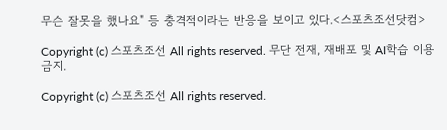무슨 잘못을 했나요" 등 충격적이라는 반응을 보이고 있다.<스포츠조선닷컴>

Copyright (c) 스포츠조선 All rights reserved. 무단 전재, 재배포 및 AI학습 이용 금지.

Copyright (c) 스포츠조선 All rights reserved.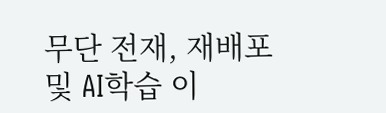무단 전재, 재배포 및 AI학습 이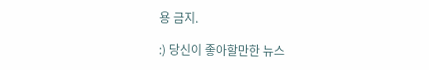용 금지.

:) 당신이 좋아할만한 뉴스